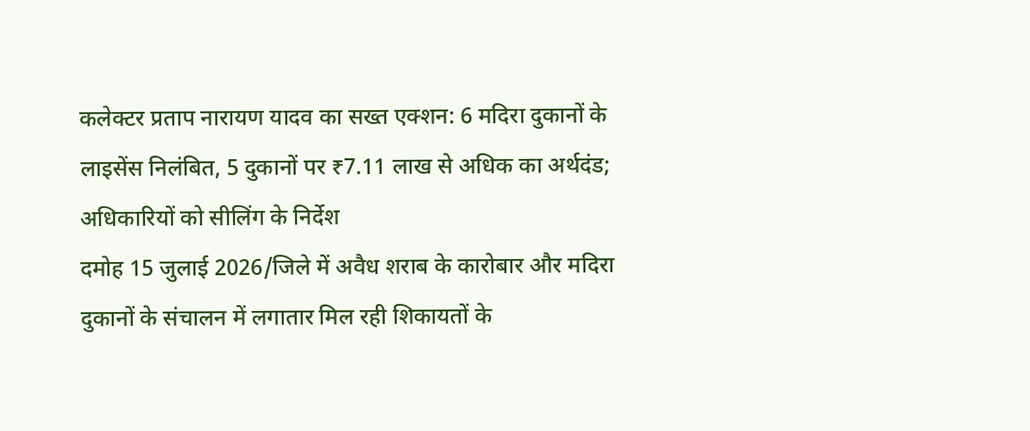कलेक्टर प्रताप नारायण यादव का सख्त एक्शन: 6 मदिरा दुकानों के लाइसेंस निलंबित, 5 दुकानों पर ₹7.11 लाख से अधिक का अर्थदंड; अधिकारियों को सीलिंग के निर्देश
दमोह 15 जुलाई 2026/जिले में अवैध शराब के कारोबार और मदिरा दुकानों के संचालन में लगातार मिल रही शिकायतों के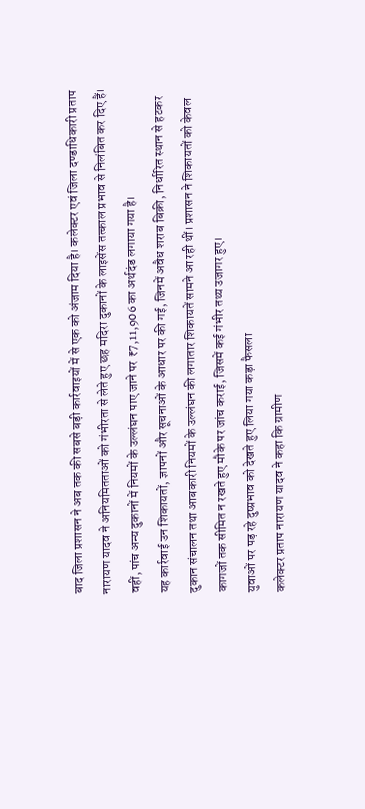बाद जिला प्रशासन ने अब तक की सबसे बड़ी कार्रवाइयों में से एक को अंजाम दिया है। कलेक्टर एवं जिला दण्डाधिकारी प्रताप नारायण यादव ने अनियमितताओं को गंभीरता से लेते हुए छह मदिरा दुकानों के लाइसेंस तत्काल प्रभाव से निलंबित कर दिए हैं। वहीं, पांच अन्य दुकानों में नियमों के उल्लंघन पाए जाने पर ₹7,11,906 का अर्थदंड लगाया गया है।
यह कार्रवाई उन शिकायतों, ज्ञापनों और सूचनाओं के आधार पर की गई, जिनमें अवैध शराब बिक्री, निर्धारित स्थान से हटकर दुकान संचालन तथा आबकारी नियमों के उल्लंघन की लगातार शिकायतें सामने आ रही थीं। प्रशासन ने शिकायतों को केवल कागजों तक सीमित न रखते हुए मौके पर जांच कराई, जिसमें कई गंभीर तथ्य उजागर हुए।
युवाओं पर पड़ रहे दुष्प्रभाव को देखते हुए लिया गया कड़ा फैसला
कलेक्टर प्रताप नारायण यादव ने कहा कि ग्रामीण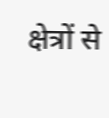क्षेत्रों से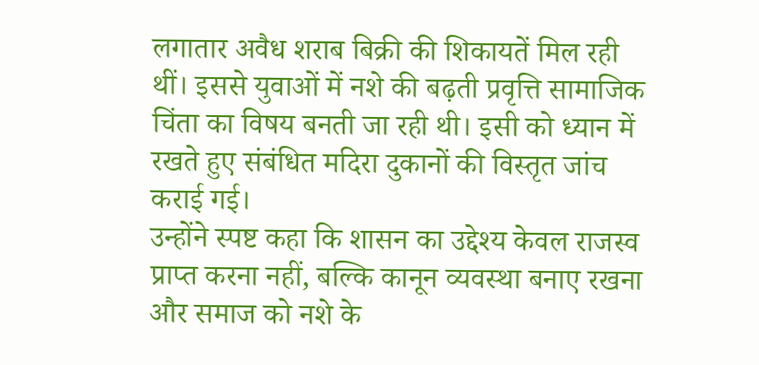लगातार अवैध शराब बिक्री की शिकायतें मिल रही थीं। इससे युवाओं में नशे की बढ़ती प्रवृत्ति सामाजिक चिंता का विषय बनती जा रही थी। इसी को ध्यान में रखते हुए संबंधित मदिरा दुकानों की विस्तृत जांच कराई गई।
उन्होंने स्पष्ट कहा कि शासन का उद्देश्य केवल राजस्व प्राप्त करना नहीं, बल्कि कानून व्यवस्था बनाए रखना और समाज को नशे के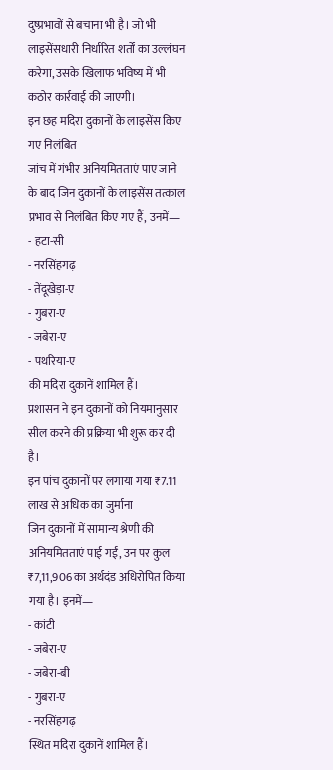दुष्प्रभावों से बचाना भी है। जो भी लाइसेंसधारी निर्धारित शर्तों का उल्लंघन करेगा, उसके खिलाफ भविष्य में भी कठोर कार्रवाई की जाएगी।
इन छह मदिरा दुकानों के लाइसेंस किए गए निलंबित
जांच में गंभीर अनियमितताएं पाए जाने के बाद जिन दुकानों के लाइसेंस तत्काल प्रभाव से निलंबित किए गए हैं, उनमें—
- हटा-सी
- नरसिंहगढ़
- तेंदूखेड़ा-ए
- गुबरा-ए
- जबेरा-ए
- पथरिया-ए
की मदिरा दुकानें शामिल हैं।
प्रशासन ने इन दुकानों को नियमानुसार सील करने की प्रक्रिया भी शुरू कर दी है।
इन पांच दुकानों पर लगाया गया ₹7.11 लाख से अधिक का जुर्माना
जिन दुकानों में सामान्य श्रेणी की अनियमितताएं पाई गईं, उन पर कुल ₹7,11,906 का अर्थदंड अधिरोपित किया गया है। इनमें—
- कांटी
- जबेरा-ए
- जबेरा-बी
- गुबरा-ए
- नरसिंहगढ़
स्थित मदिरा दुकानें शामिल हैं।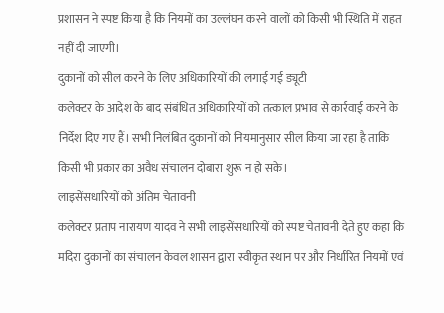प्रशासन ने स्पष्ट किया है कि नियमों का उल्लंघन करने वालों को किसी भी स्थिति में राहत नहीं दी जाएगी।
दुकानों को सील करने के लिए अधिकारियों की लगाई गई ड्यूटी
कलेक्टर के आदेश के बाद संबंधित अधिकारियों को तत्काल प्रभाव से कार्रवाई करने के निर्देश दिए गए हैं। सभी निलंबित दुकानों को नियमानुसार सील किया जा रहा है ताकि किसी भी प्रकार का अवैध संचालन दोबारा शुरू न हो सके।
लाइसेंसधारियों को अंतिम चेतावनी
कलेक्टर प्रताप नारायण यादव ने सभी लाइसेंसधारियों को स्पष्ट चेतावनी देते हुए कहा कि मदिरा दुकानों का संचालन केवल शासन द्वारा स्वीकृत स्थान पर और निर्धारित नियमों एवं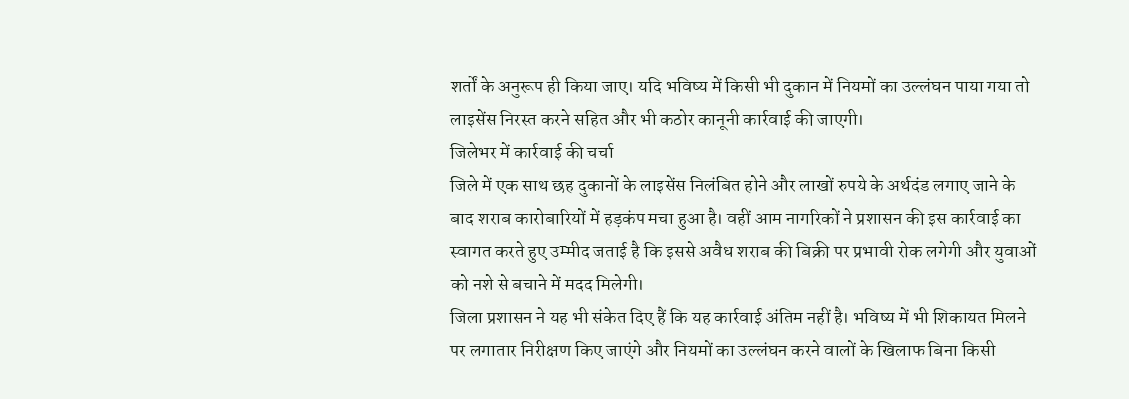शर्तों के अनुरूप ही किया जाए। यदि भविष्य में किसी भी दुकान में नियमों का उल्लंघन पाया गया तो लाइसेंस निरस्त करने सहित और भी कठोर कानूनी कार्रवाई की जाएगी।
जिलेभर में कार्रवाई की चर्चा
जिले में एक साथ छह दुकानों के लाइसेंस निलंबित होने और लाखों रुपये के अर्थदंड लगाए जाने के बाद शराब कारोबारियों में हड़कंप मचा हुआ है। वहीं आम नागरिकों ने प्रशासन की इस कार्रवाई का स्वागत करते हुए उम्मीद जताई है कि इससे अवैध शराब की बिक्री पर प्रभावी रोक लगेगी और युवाओं को नशे से बचाने में मदद मिलेगी।
जिला प्रशासन ने यह भी संकेत दिए हैं कि यह कार्रवाई अंतिम नहीं है। भविष्य में भी शिकायत मिलने पर लगातार निरीक्षण किए जाएंगे और नियमों का उल्लंघन करने वालों के खिलाफ बिना किसी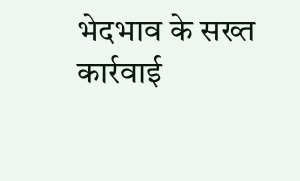भेदभाव के सख्त कार्रवाई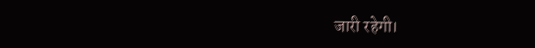जारी रहेगी।